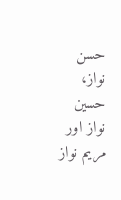حسن نواز، حسین نواز اور مریم نواز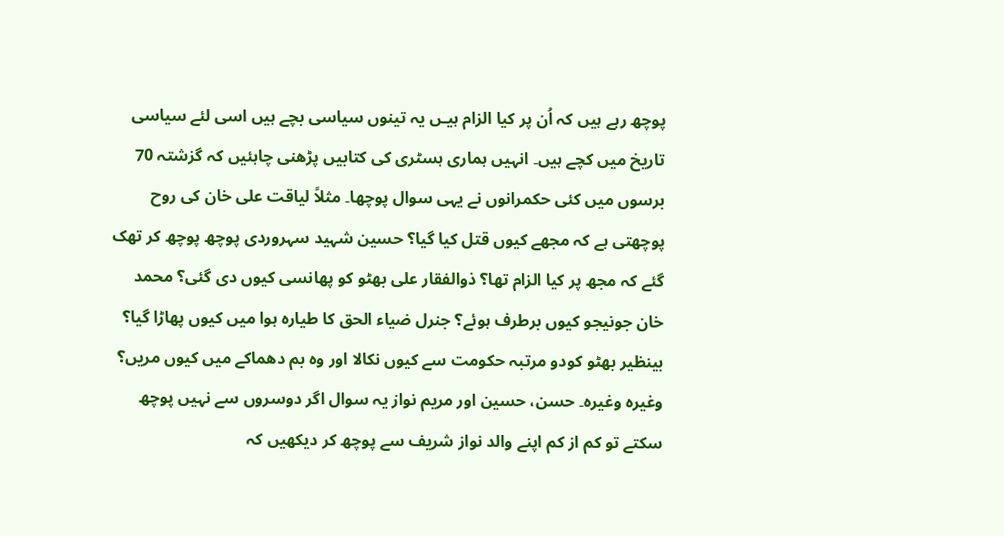پوچھ رہے ہیں کہ اُن پر کیا الزام ہیـں یہ تینوں سیاسی بچے ہیں اسی لئے سیاسی تاریخ میں کچے ہیں۔ انہیں ہماری ہسٹری کی کتابیں پڑھنی چاہئیں کہ گزشتہ 70 برسوں میں کئی حکمرانوں نے یہی سوال پوچھا۔ مثلاً لیاقت علی خان کی روح پوچھتی ہے کہ مجھے کیوں قتل کیا گیا؟ حسین شہید سہروردی پوچھ پوچھ کر تھک گئے کہ مجھ پر کیا الزام تھا؟ ذوالفقار علی بھٹو کو پھانسی کیوں دی گئی؟ محمد خان جونیجو کیوں برطرف ہوئے؟ جنرل ضیاء الحق کا طیارہ ہوا میں کیوں پھاڑا گیا؟ بینظیر بھٹو کودو مرتبہ حکومت سے کیوں نکالا اور وہ بم دھماکے میں کیوں مریں؟ وغیرہ وغیرہ۔ حسن، حسین اور مریم نواز یہ سوال اگر دوسروں سے نہیں پوچھ سکتے تو کم از کم اپنے والد نواز شریف سے پوچھ کر دیکھیں کہ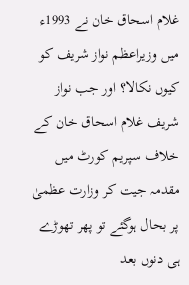غلام اسحاق خان نے 1993ء میں وزیراعظم نواز شریف کو کیوں نکالا؟ اور جب نواز شریف غلام اسحاق خان کے خلاف سپریم کورٹ میں مقدمہ جیت کر وزارت عظمیٰ پر بحال ہوگئے تو پھر تھوڑے ہی دنوں بعد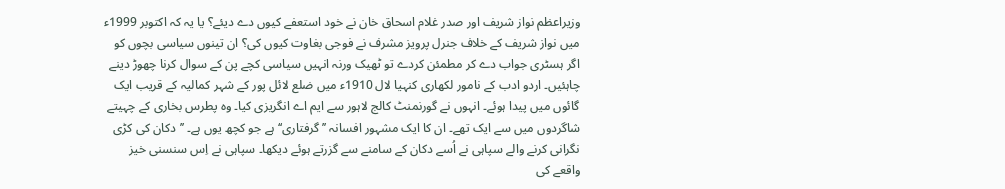وزیراعظم نواز شریف اور صدر غلام اسحاق خان نے خود استعفے کیوں دے دیئے؟ یا یہ کہ اکتوبر 1999ء میں نواز شریف کے خلاف جنرل پرویز مشرف نے فوجی بغاوت کیوں کی؟ ان تینوں سیاسی بچوں کو اگر ہسٹری جواب دے کر مطمئن کردے تو ٹھیک ورنہ انہیں سیاسی کچے پن کے سوال کرنا چھوڑ دینے چاہئیں۔ اردو ادب کے نامور لکھاری کنہیا لال 1910ء میں ضلع لائل پور کے شہر کمالیہ کے قریب ایک گائوں میں پیدا ہوئے۔ انہوں نے گورنمنٹ کالج لاہور سے ایم اے انگریزی کیا۔ وہ پطرس بخاری کے چہیتے شاگردوں میں سے ایک تھے۔ ان کا ایک مشہور افسانہ ’’گرفتاری‘‘ ہے جو کچھ یوں ہے۔ ’’دکان کی کڑی نگرانی کرنے والے سپاہی نے اُسے دکان کے سامنے سے گزرتے ہوئے دیکھا۔ سپاہی نے اِس سنسنی خیز واقعے کی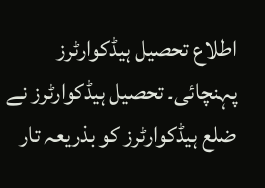اطلاع تحصیل ہیڈکوارٹرز پہنچائی۔ تحصیل ہیڈکوارٹرز نے ضلع ہیڈکوارٹرز کو بذریعہ تار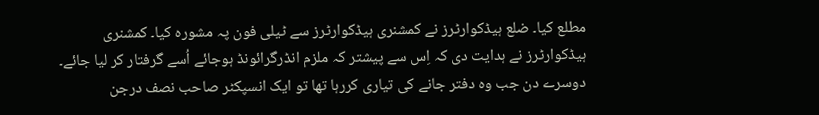مطلع کیا۔ ضلع ہیڈکوارٹرز نے کمشنری ہیڈکوارٹرز سے ٹیلی فون پہ مشورہ کیا۔ کمشنری ہیڈکوارٹرز نے ہدایت دی کہ اِس سے پیشتر کہ ملزم انڈرگرائونڈ ہوجائے اُسے گرفتار کر لیا جائے۔ دوسرے دن جب وہ دفتر جانے کی تیاری کررہا تھا تو ایک انسپکٹر صاحب نصف درجن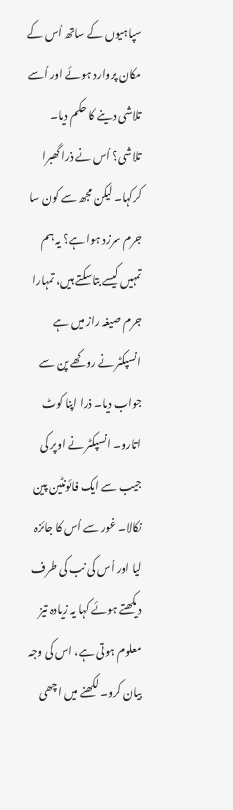سپاہیوں کے ساتھ اُس کے مکان پروارد ہوئے اور اُسے تلاشی دینے کا حکم دیا۔ تلاشی؟ اُس نے ذرا گھبرا کرکہا۔ لیکن مجھ سے کون سا جرم سرزد ہوا ہے؟ یہ ہم تمہیں کیسے بتاسکتے ہیں، تمہارا جرم صیغہ راز میں ہے انسپکٹر نے روکھے پن سے جواب دیا۔ ذرا اپنا کوٹ اتارو۔ انسپکٹر نے اوپر کی جیب سے ایک فائونٹین پین نکالا۔ غور سے اُس کا جائزہ لیا اور اُس کی نب کی طرف دیکھتے ہوئے کہا یہ زیادہ تیز معلوم ہوتی ہے، اس کی وجہ بیان کرو۔ لکھنے میں اچھی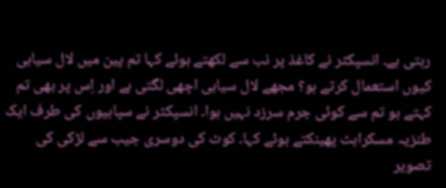رہتی ہے۔ انسپکٹر نے کاغذ پر نب سے لکھتے ہوئے کہا تم پین میں لال سیاہی کیوں استعمال کرتے ہو؟ مجھے لال سیاہی اچھی لگتی ہے اور اِس پر بھی تم کہتے ہو تم سے کوئی جرم سرزد نہیں ہوا۔ انسپکٹر نے سپاہیوں کی طرف ایک طنزیہ مسکراہٹ پھینکتے ہوئے کہا۔ کوٹ کی دوسری جیب سے لڑکی کی تصویر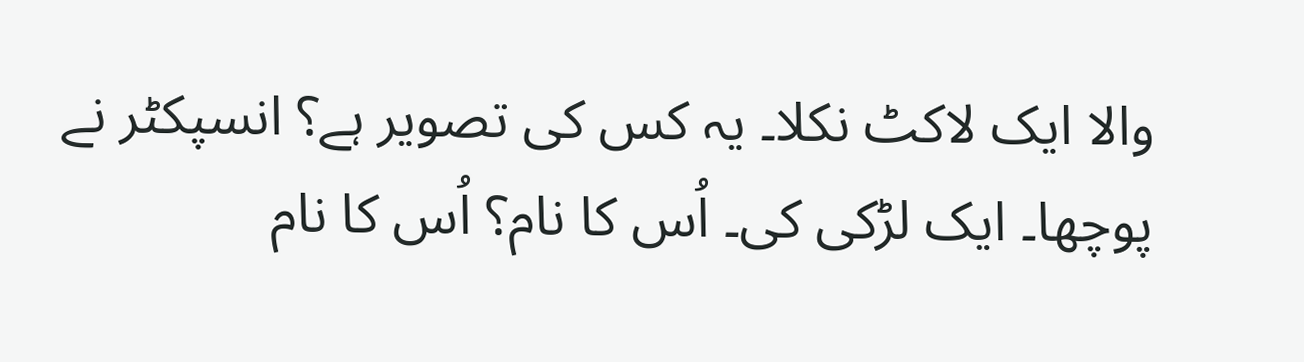والا ایک لاکٹ نکلا۔ یہ کس کی تصویر ہے؟ انسپکٹر نے پوچھا۔ ایک لڑکی کی۔ اُس کا نام؟ اُس کا نام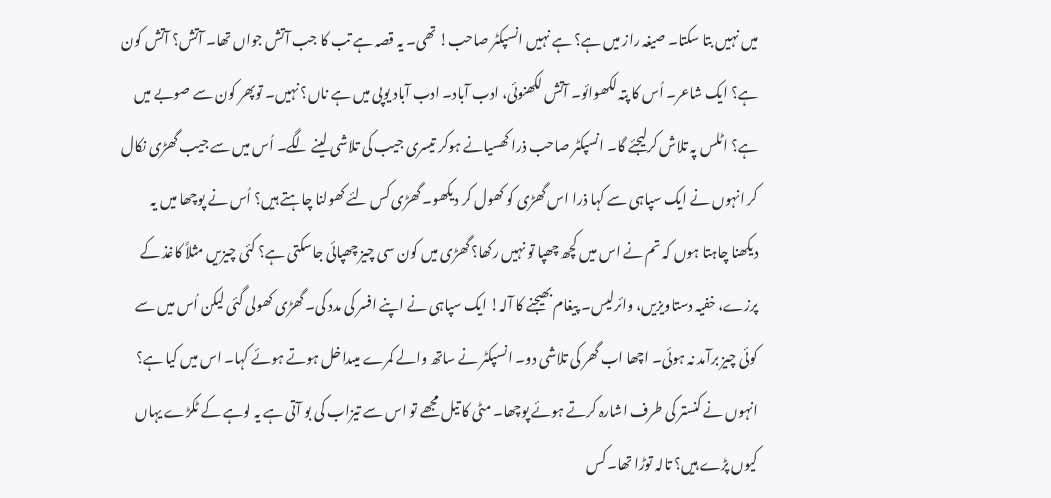میں نہیں بتا سکتا۔ صیغہ راز میں ہے؟ ہے نہیں انسپکٹر صاحب! تھی۔ یہ قصہ ہے تب کا جب آتش جواں تھا۔ آتش؟ آتش کون ہے؟ ایک شاعر۔ اُس کا پتہ لکھوائو۔ آتش لکھنوئی، ادب آباد۔ ادب آباد یوپی میں ہے ناں؟ نہیں۔ توپھر کون سے صوبے میں ہے؟ اٹلس پہ تلاش کرلیجئے گا۔ انسپکٹر صاحب ذرا کھسیانے ہوکر تیسری جیب کی تلاشی لینے لگے۔ اُس میں سے جیب گھڑی نکال کر انہوں نے ایک سپاہی سے کہا ذرا اس گھڑی کو کھول کر دیکھو۔ گھڑی کس لئے کھولنا چاہتے ہیں؟ اُس نے پوچھا میں یہ دیکھنا چاہتا ہوں کہ تم نے اس میں کچھ چھپا تو نہیں رکھا؟ گھڑی میں کون سی چیز چھپائی جاسکتی ہے؟ کئی چیزیں مثلاً کاغذ کے پرزے، خفیہ دستاویزیں، وائرلیس۔ پیغام بھیجنے کا آلہ! ایک سپاہی نے اپنے افسر کی مدد کی۔ گھڑی کھولی گئی لیکن اُس میں سے کوئی چیز برآمد نہ ہوئی۔ اچھا اب گھر کی تلاشی دو۔ انسپکٹر نے ساتھ والے کمرے میںداخل ہوتے ہوئے کہا۔ اس میں کیا ہے؟ انہوں نے کنستر کی طرف اشارہ کرتے ہوئے پوچھا۔ مٹی کا تیل مجھے تو اس سے تیزاب کی بو آتی ہے یہ لوہے کے ٹکڑے یہاں کیوں پڑے ہیں؟ تالہ توڑا تھا۔ کس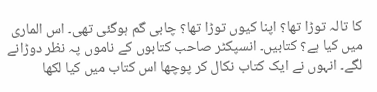کا تالہ توڑا تھا؟ اپنا کیوں توڑا تھا؟ چابی گم ہوگئی تھی۔ اس الماری میں کیا ہے؟ کتابیں۔ انسپکٹر صاحب کتابوں کے ناموں پہ نظر دوڑانے لگے۔ انہوں نے ایک کتاب نکال کر پوچھا اس کتاب میں کیا لکھا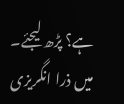ہے؟ پڑھ لیجئے۔ میں ذرا انگریزی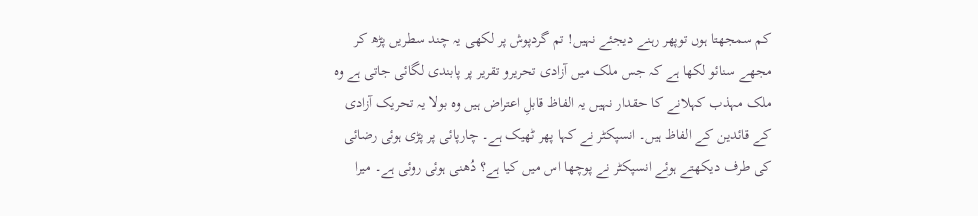کم سمجھتا ہوں توپھر رہنے دیجئے نہیں! تم گردپوش پر لکھی یہ چند سطریں پڑھ کر مجھے سنائو لکھا ہے کہ جس ملک میں آزادی تحریرو تقریر پر پابندی لگائی جاتی ہے وہ ملک مہذب کہلانے کا حقدار نہیں یہ الفاظ قابلِ اعتراض ہیں وہ بولا یہ تحریک آزادی کے قائدین کے الفاظ ہیں۔ انسپکٹر نے کہا پھر ٹھیک ہے۔ چارپائی پر پڑی ہوئی رضائی کی طرف دیکھتے ہوئے انسپکٹر نے پوچھا اس میں کیا ہے؟ دُھنی ہوئی روئی ہے۔ میرا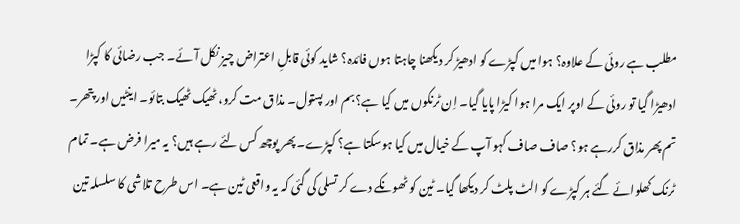مطلب ہے روئی کے علاوہ؟ ہوا میں کپڑے کو ادھیڑ کر دیکھنا چاہتا ہوں فائدہ؟ شاید کوئی قابلِ اعتراض چیز نکل آئے۔ جب رضائی کا کپڑا ادھیڑا گیا تو روئی کے اوپر ایک مرا ہوا کیڑا پایا گیا۔ اِن ٹرنکوں میں کیا ہے؟ بم اور پستول۔ مذاق مت کرو، ٹھیک ٹھیک بتائو۔ اینٹیں اور پتھر۔ تم پھر مذاق کررہے ہو؟ صاف صاف کہو آپ کے خیال میں کیا ہوسکتا ہے؟ کپڑے۔ پھر پوچھ کس لئے رہے ہیں؟ یہ میرا فرض ہے۔ تمام ٹرنک کھلوائے گئے ہر کپڑے کو الٹ پلٹ کر دیکھا گیا۔ ٹین کو ٹھونکے دے کر تسلی کی گئی کہ یہ واقعی ٹین ہے۔ اس طرح تلاشی کا سلسلہ تین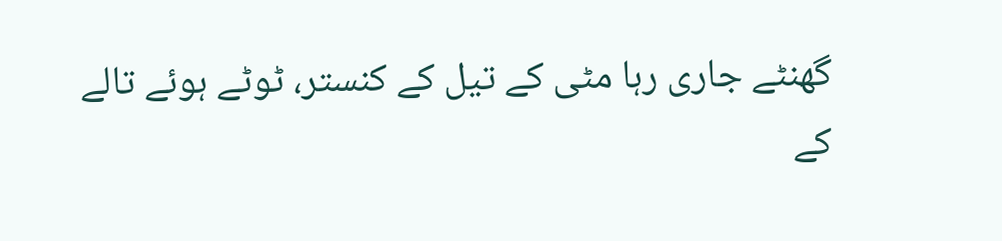گھنٹے جاری رہا مٹی کے تیل کے کنستر، ٹوٹے ہوئے تالے کے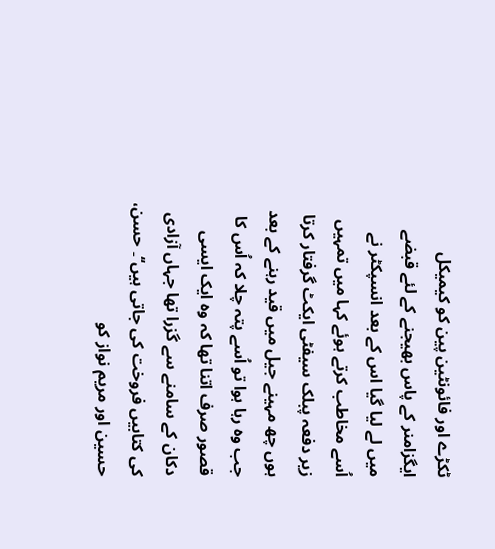ٹکڑے اور فائونٹین پین کو کیمیکل ایگزامنر کے پاس بھیجنے کے لئے قبضے میں لے لیا گیا اس کے بعد انسپکٹر نے اُسے مخاطب کرتے ہوئے کہا میں تمہیں زیر دفعہ پبلک سیفٹی ایکٹ گرفتار کرتا ہوں چھ مہینے جیل میں قید رہنے کے بعد جب وہ رہا ہوا تو اُسے پتہ چلا کہ اُس کا قصور صرف اتنا تھا کہ وہ ایک ایسی دکان کے سامنے سے گزرا تھا جہاں آزادی کی کتابیں فروخت کی جاتی ہیں‘‘۔ حسن، حسین اور مریم نواز کو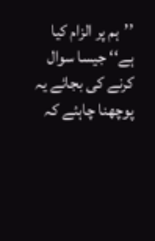’’ہم پر الزام کیا ہے‘‘ جیسا سوال کرنے کی بجائے یہ پوچھنا چاہئے کہ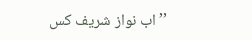’’اب نواز شریف کس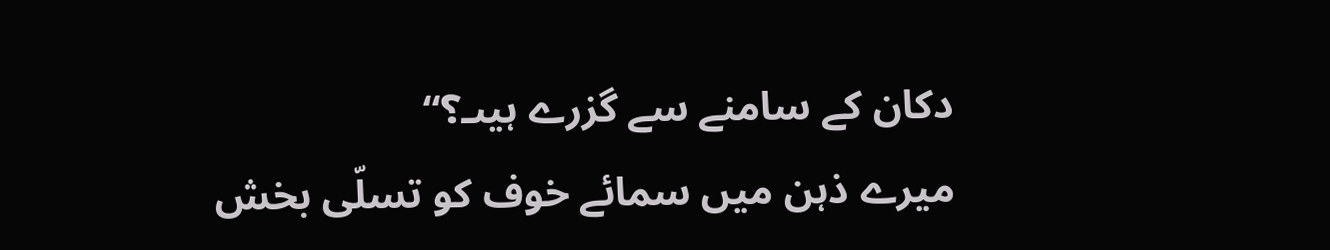دکان کے سامنے سے گزرے ہیںـ؟‘‘
میرے ذہن میں سمائے خوف کو تسلّی بخش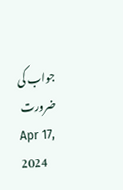جواب کی ضرورت
Apr 17, 2024